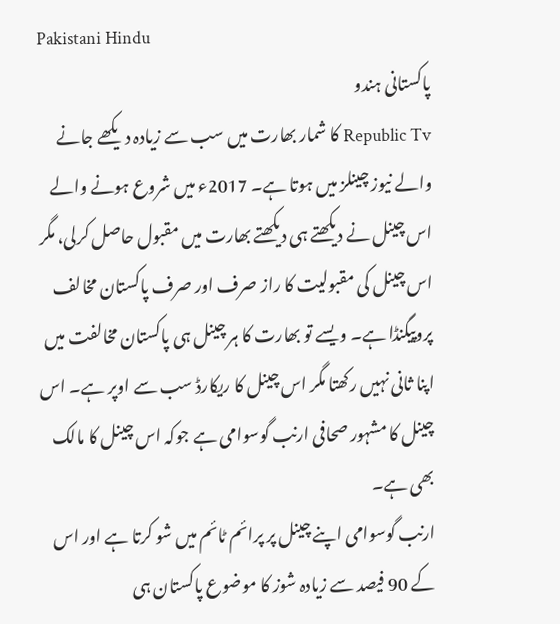Pakistani Hindu
پاکستانی ہندو
Republic Tv کا شمار بھارت میں سب سے زیادہ دیکھے جانے والے نیوز چینلز میں ہوتا ہے۔ 2017ء میں شروع ہونے والے اس چینل نے دیکھتے ہی دیکھتے بھارت میں مقبول حاصل کرلی، مگر اس چینل کی مقبولیت کا راز صرف اور صرف پاکستان مخالف پروپیگنڈا ہے۔ ویسے تو بھارت کا ہر چینل ہی پاکستان مخالفت میں اپنا ثانی نہیں رکھتا مگر اس چینل کا ریکارڈ سب سے اوپر ہے۔ اس چینل کا مشہور صحافی ارنب گوسوامی ہے جوکہ اس چینل کا مالک بھی ہے۔
ارنب گوسوامی اپنے چینل پر پرائم ٹائم میں شو کرتا ہے اور اس کے 90 فیصد سے زیادہ شوز کا موضوع پاکستان ہی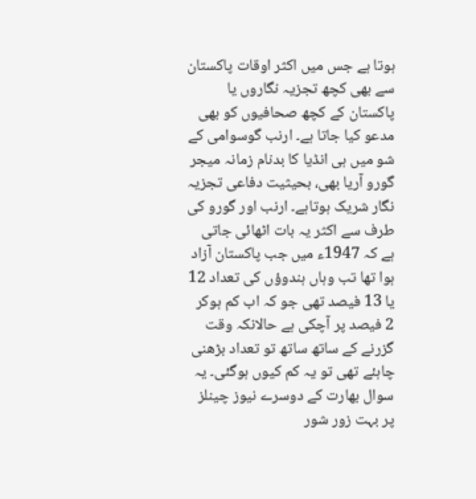ہوتا ہے جس میں اکثر اوقات پاکستان سے بھی کچھ تجزیہ نگاروں یا پاکستان کے کچھ صحافیوں کو بھی مدعو کیا جاتا ہے۔ ارنب گوسوامی کے شو میں ہی انڈیا کا بدنام زمانہ میجر گورو آریا بھی، بحیثیت دفاعی تجزیہ نگار شریک ہوتاہے۔ ارنب اور گورو کی طرف سے اکثر یہ بات اٹھائی جاتی ہے کہ 1947ء میں جب پاکستان آزاد ہوا تھا تب وہاں ہندوؤں کی تعداد 12 یا 13 فیصد تھی جو کہ اب کم ہوکر 2 فیصد پر آچکی ہے حالانکہ وقت گزرنے کے ساتھ ساتھ تو تعداد بڑھنی چاہئے تھی تو یہ کم کیوں ہوگئی۔ یہ سوال بھارت کے دوسرے نیوز چینلز پر بہت زور شور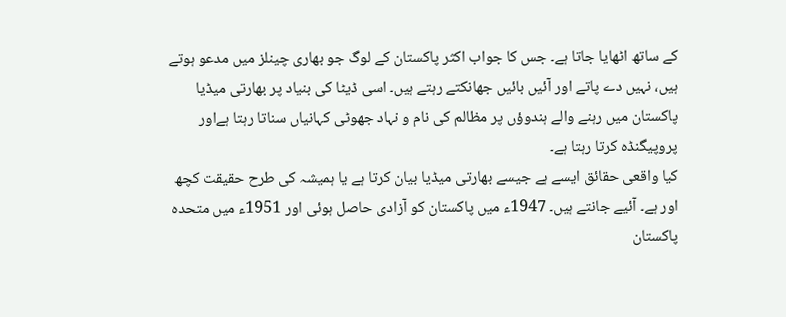کے ساتھ اٹھایا جاتا ہے۔ جس کا جواب اکثر پاکستان کے لوگ جو بھاری چینلز میں مدعو ہوتے ہیں، نہیں دے پاتے اور آئیں بائیں جھانکتے رہتے ہیں۔ اسی ڈیٹا کی بنیاد پر بھارتی میڈیا پاکستان میں رہنے والے ہندوؤں پر مظالم کی نام و نہاد جھوٹی کہانیاں سناتا رہتا ہےاور پروپیگنڈہ کرتا رہتا ہے۔
کیا واقعی حقائق ایسے ہے جیسے بھارتی میڈیا بیان کرتا ہے یا ہمیشہ کی طرح حقیقت کچھ اور ہے۔ آئیے جانتے ہیں۔ 1947ء میں پاکستان کو آزادی حاصل ہوئی اور 1951ء میں متحدہ پاکستان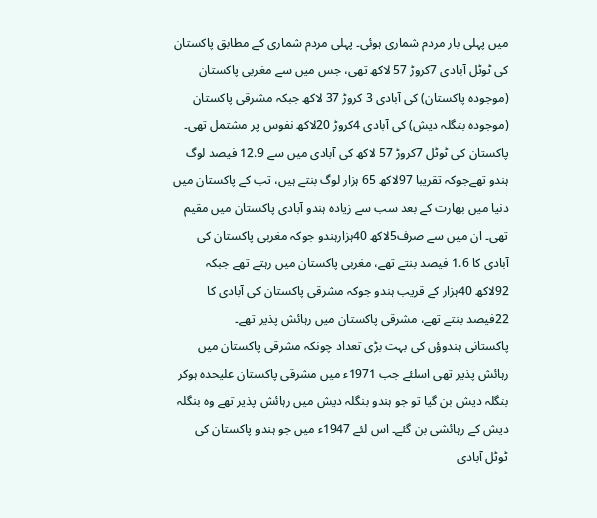میں پہلی بار مردم شماری ہوئی۔ پہلی مردم شماری کے مطابق پاکستان کی ٹوٹل آبادی 7کروڑ 57 لاکھ تھی، جس میں سے مغربی پاکستان (موجودہ پاکستان) کی آبادی 3 کروڑ 37 لاکھ جبکہ مشرقی پاکستان (موجودہ بنگلہ دیش) کی آبادی 4کروڑ 20لاکھ نفوس پر مشتمل تھی۔ پاکستان کی ٹوٹل 7کروڑ 57 لاکھ کی آبادی میں سے 12.9 فیصد لوگ ہندو تھےجوکہ تقریبا 97لاکھ 65 ہزار لوگ بنتے ہیں، تب کے پاکستان میں دنیا میں بھارت کے بعد سب سے زیادہ ہندو آبادی پاکستان میں مقیم تھی۔ ان میں سے صرف5لاکھ 40ہزارہندو جوکہ مغربی پاکستان کی آبادی کا 1.6 فیصد بنتے تھے، مغربی پاکستان میں رہتے تھے جبکہ 92لاکھ 40ہزار کے قریب ہندو جوکہ مشرقی پاکستان کی آبادی کا 22فیصد بنتے تھے، مشرقی پاکستان میں رہائش پذیر تھے۔
پاکستانی ہندوؤں کی بہت بڑی تعداد چونکہ مشرقی پاکستان میں رہائش پذیر تھی اسلئے جب 1971ء میں مشرقی پاکستان علیحدہ ہوکر بنگلہ دیش بن گیا تو جو ہندو بنگلہ دیش میں رہائش پذیر تھے وہ بنگلہ دیش کے رہائشی بن گئے۔ اس لئے 1947ء میں جو ہندو پاکستان کی ٹوٹل آبادی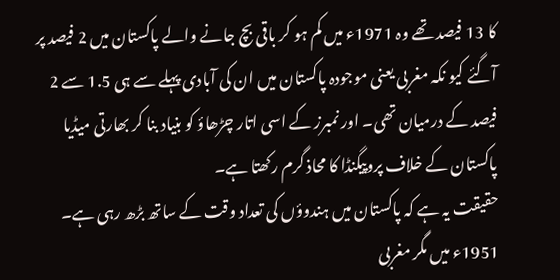کا 13 فیصد تھے وہ 1971ء میں کم ہو کر باقی بچ جانے والے پاکستان میں 2 فیصد پر آگئے کیو نکہ مغربی یعنی موجودہ پاکستان میں ان کی آبادی پہلے سے ہی 1.5 سے 2 فیصد کے درمیان تھی۔ اور نمبرز کے اسی اتار چڑھاؤ کو بنیاد بنا کر بھارتی میڈیا پاکستان کے خلاف پروپیگنڈا کا محاذ گرم رکھتا ہے۔
حقیقت یہ ہے کہ پاکستان میں ہندوؤں کی تعداد وقت کے ساتھ بڑھ رہی ہے۔ 1951ء میں مگر مغربی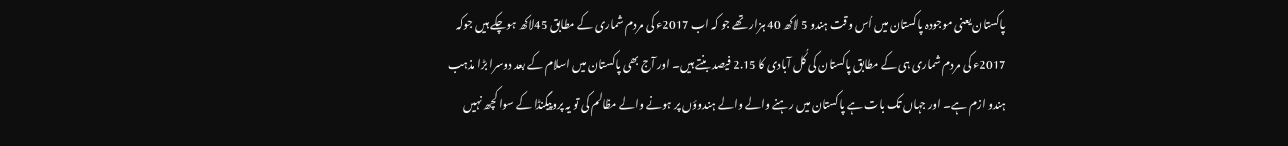پاکستان یعنی موجودہ پاکستان میں اُس وقت ہندو 5 لاکھ 40 ہزار تھے جو کہ اب 2017ء کی مردم شماری کے مطابق 45لاکھ ہوچکے ہیں جوکہ 2017ء کی مردم شماری ہی کے مطابق پاکستان کی کُل آبادی کا 2.15 فیصد بنتے ہیں۔ اور آج بھی پاکستان میں اسلام کے بعد دوسرا بڑا مذہب ہندو ازم ہے۔ اور جہاں تک بات ہے پاکستان میں رہنے والے والے ہندوؤں پر ہونے والے مظالم کی تو یہ پروپیگنڈا کے سوا کچھ نہیں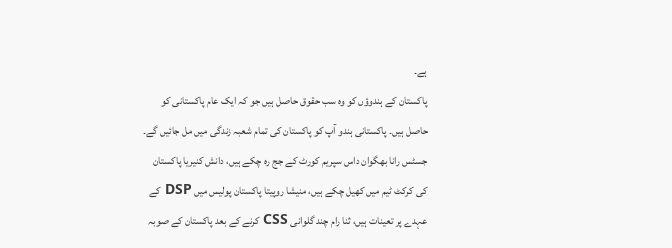ہے۔
پاکستان کے ہندوؤں کو وہ سب حقوق حاصل ہیں جو کہ ایک عام پاکستانی کو حاصل ہیں۔ پاکستانی ہندو آپ کو پاکستان کی تمام شعبہ زندگی میں مل جائیں گے۔ جسٹس رانا بھگوان داس سپریم کورٹ کے جج رہ چکے ہیں، دانش کنیریا پاکستان کی کرکٹ ٹیم میں کھیل چکے ہیں، منیشا روپیتا پاکستان پولیس میں DSP کے عہدے پر تعینات ہیں، ثنا رام چند گلوانی CSS کرنے کے بعد پاکستان کے صوبہ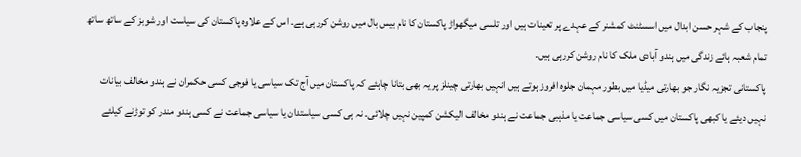پنجاب کے شہر حسن ابدال میں اسسٹنٹ کمشنر کے عہدے پر تعینات ہیں اور تلسی میگھواڑ پاکستان کا نام بیس بال میں روشن کررہی ہے۔ اس کے علاوہ پاکستان کی سیاست اور شوبز کے ساتھ ساتھ تمام شعبہ ہائے زندگی میں ہندو آبادی ملک کا نام روشن کررہی ہیں۔
پاکستانی تجزیہ نگار جو بھارتی میڈیا میں بطور مہمان جلوہ افروز ہوتے ہیں انہیں بھارتی چینلز پر یہ بھی بتانا چاہئے کہ پاکستان میں آج تک سیاسی یا فوجی کسی حکمران نے ہندو مخالف بیانات نہیں دیئے یا کبھی پاکستان میں کسی سیاسی جماعت یا مذہبی جماعت نے ہندو مخالف الیکشن کمپین نہیں چلائی۔ نہ ہی کسی سیاستدان یا سیاسی جماعت نے کسی ہندو مندر کو توڑنے کیلئے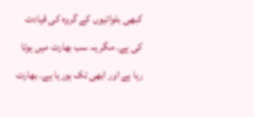کبھی بلوائیوں کے گروہ کی قیادت کی ہے۔ مگر یہ سب بھارت میں ہوتا رہا ہے اور ابھی تک ہورہا ہے۔ بھارت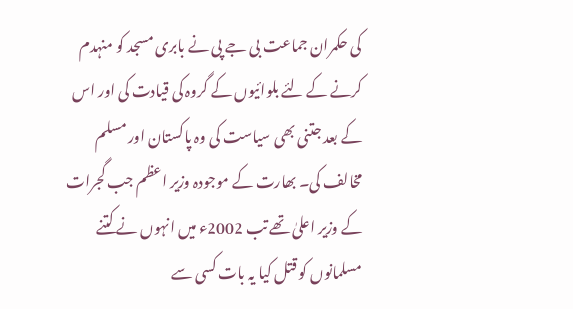کی حکمران جماعت بی جے پی نے بابری مسجد کو منہدم کرنے کے لئے بلوائیوں کے گروہ کی قیادت کی اور اس کے بعد جتنی بھی سیاست کی وہ پاکستان اور مسلم مخالف کی۔ بھارت کے موجودہ وزیر اعظم جب گجرات کے وزیر اعلیٰ تھے تب 2002ء میں انہوں نے کتنے مسلمانوں کو قتل کیا یہ بات کسی سے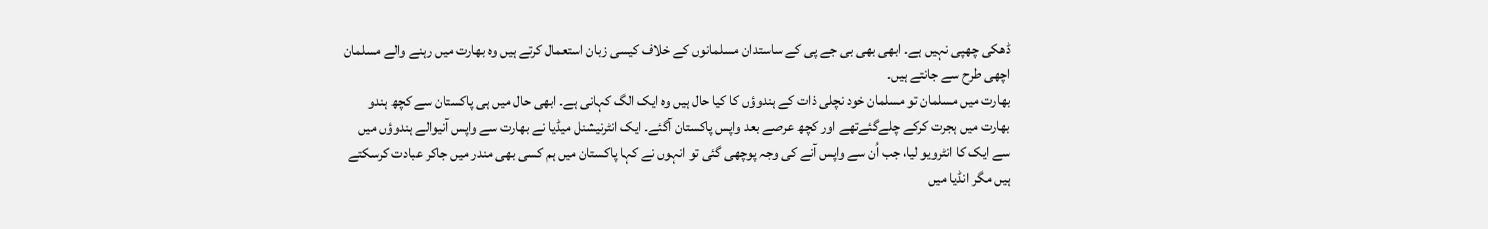ڈھکی چھپی نہیں ہے۔ ابھی بھی بی جے پی کے ساستدان مسلمانوں کے خلاف کیسی زبان استعمال کرتے ہیں وہ بھارت میں رہنے والے مسلمان اچھی طرح سے جانتے ہیں۔
بھارت میں مسلمان تو مسلمان خود نچلی ذات کے ہندوؤں کا کیا حال ہیں وہ ایک الگ کہانی ہے۔ ابھی حال میں ہی پاکستان سے کچھ ہندو بھارت میں ہجرت کرکے چلےگئےتھے اور کچھ عرصے بعد واپس پاکستان آگئے۔ ایک انٹرنیشنل میڈیا نے بھارت سے واپس آنیوالے ہندوؤں میں سے ایک کا انٹرویو لیا، جب اُن سے واپس آنے کی وجہ پوچھی گئی تو انہوں نے کہا پاکستان میں ہم کسی بھی مندر میں جاکر عبادت کرسکتے ہیں مگر انڈیا میں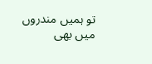تو ہمیں مندروں میں بھی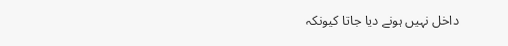داخل نہیں ہونے دیا جاتا کیونکہ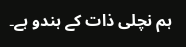ہم نچلی ذات کے ہندو ہے۔